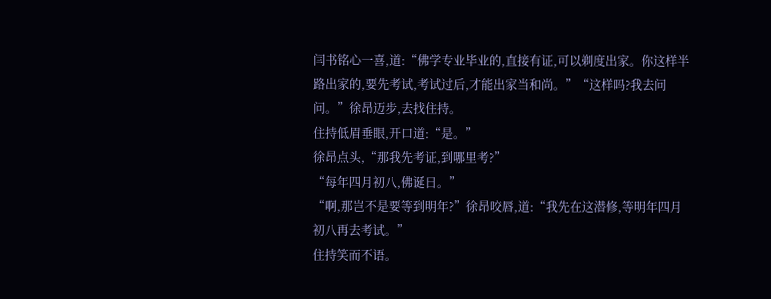闫书铭心一喜,道:“佛学专业毕业的,直接有证,可以剃度出家。你这样半路出家的,要先考试,考试过后,才能出家当和尚。”“这样吗?我去问问。”徐昂迈步,去找住持。
住持低眉垂眼,开口道:“是。”
徐昂点头,“那我先考证,到哪里考?”
“每年四月初八,佛诞日。”
“啊,那岂不是要等到明年?”徐昂咬唇,道:“我先在这潜修,等明年四月初八再去考试。”
住持笑而不语。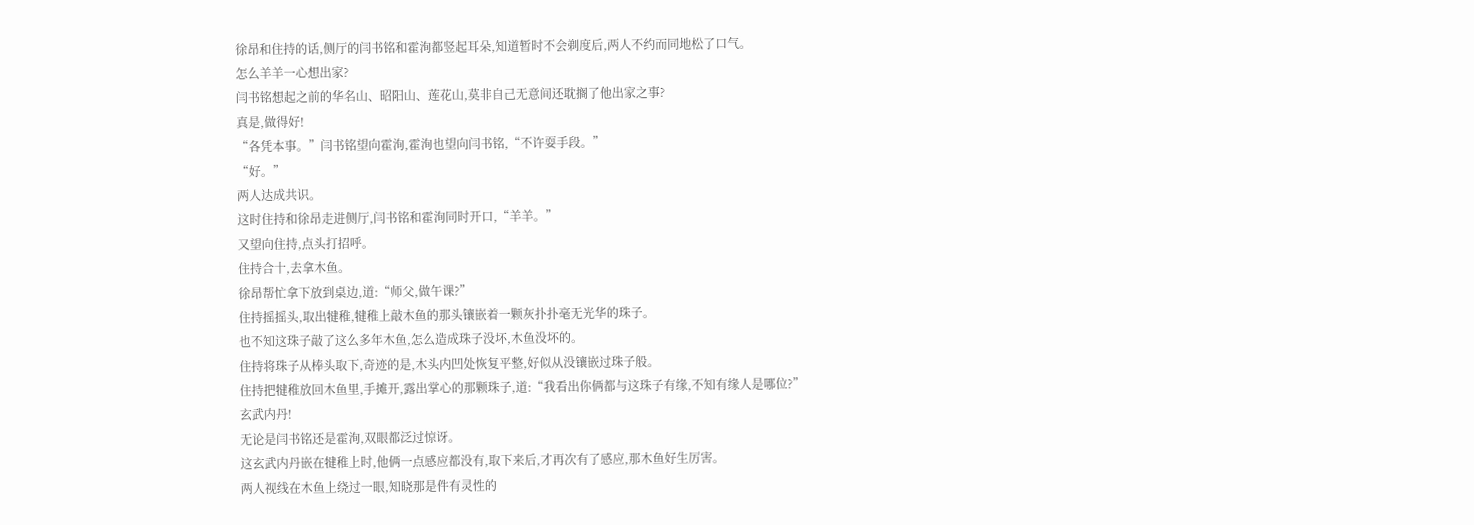徐昂和住持的话,侧厅的闫书铭和霍洵都竖起耳朵,知道暂时不会剃度后,两人不约而同地松了口气。
怎么羊羊一心想出家?
闫书铭想起之前的华名山、昭阳山、莲花山,莫非自己无意间还耽搁了他出家之事?
真是,做得好!
“各凭本事。”闫书铭望向霍洵,霍洵也望向闫书铭,“不许耍手段。”
“好。”
两人达成共识。
这时住持和徐昂走进侧厅,闫书铭和霍洵同时开口,“羊羊。”
又望向住持,点头打招呼。
住持合十,去拿木鱼。
徐昂帮忙拿下放到桌边,道:“师父,做午课?”
住持摇摇头,取出犍稚,犍稚上敲木鱼的那头镶嵌着一颗灰扑扑毫无光华的珠子。
也不知这珠子敲了这么多年木鱼,怎么造成珠子没坏,木鱼没坏的。
住持将珠子从棒头取下,奇迹的是,木头内凹处恢复平整,好似从没镶嵌过珠子般。
住持把犍稚放回木鱼里,手摊开,露出掌心的那颗珠子,道:“我看出你俩都与这珠子有缘,不知有缘人是哪位?”
玄武内丹!
无论是闫书铭还是霍洵,双眼都泛过惊讶。
这玄武内丹嵌在犍稚上时,他俩一点感应都没有,取下来后,才再次有了感应,那木鱼好生厉害。
两人视线在木鱼上绕过一眼,知晓那是件有灵性的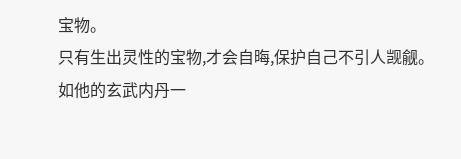宝物。
只有生出灵性的宝物,才会自晦,保护自己不引人觊觎。
如他的玄武内丹一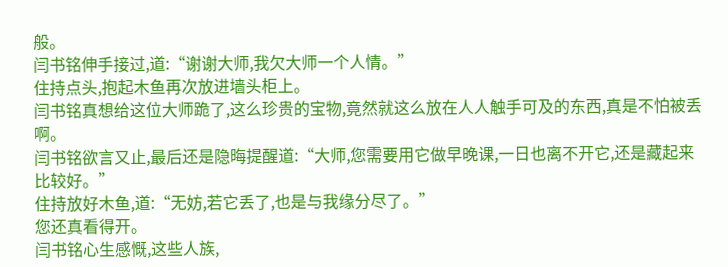般。
闫书铭伸手接过,道:“谢谢大师,我欠大师一个人情。”
住持点头,抱起木鱼再次放进墙头柜上。
闫书铭真想给这位大师跪了,这么珍贵的宝物,竟然就这么放在人人触手可及的东西,真是不怕被丢啊。
闫书铭欲言又止,最后还是隐晦提醒道:“大师,您需要用它做早晚课,一日也离不开它,还是藏起来比较好。”
住持放好木鱼,道:“无妨,若它丢了,也是与我缘分尽了。”
您还真看得开。
闫书铭心生感慨,这些人族,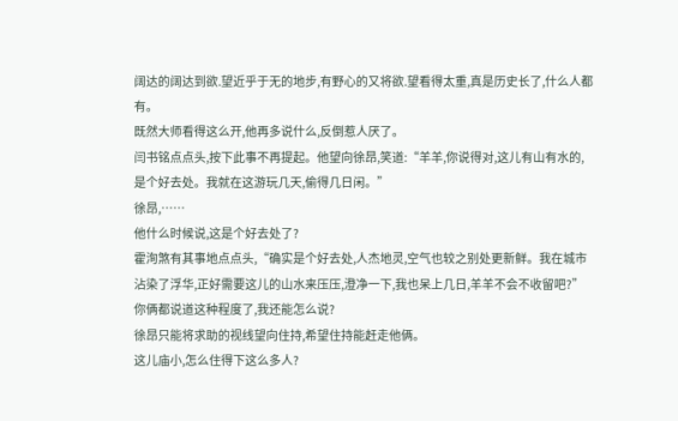阔达的阔达到欲.望近乎于无的地步,有野心的又将欲.望看得太重,真是历史长了,什么人都有。
既然大师看得这么开,他再多说什么,反倒惹人厌了。
闫书铭点点头,按下此事不再提起。他望向徐昂,笑道:“羊羊,你说得对,这儿有山有水的,是个好去处。我就在这游玩几天,偷得几日闲。”
徐昂,……
他什么时候说,这是个好去处了?
霍洵煞有其事地点点头,“确实是个好去处,人杰地灵,空气也较之别处更新鲜。我在城市沾染了浮华,正好需要这儿的山水来压压,澄净一下,我也呆上几日,羊羊不会不收留吧?”
你俩都说道这种程度了,我还能怎么说?
徐昂只能将求助的视线望向住持,希望住持能赶走他俩。
这儿庙小,怎么住得下这么多人?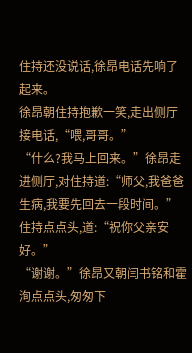住持还没说话,徐昂电话先响了起来。
徐昂朝住持抱歉一笑,走出侧厅接电话,“喂,哥哥。”
“什么?我马上回来。”徐昂走进侧厅,对住持道:“师父,我爸爸生病,我要先回去一段时间。”
住持点点头,道:“祝你父亲安好。”
“谢谢。”徐昂又朝闫书铭和霍洵点点头,匆匆下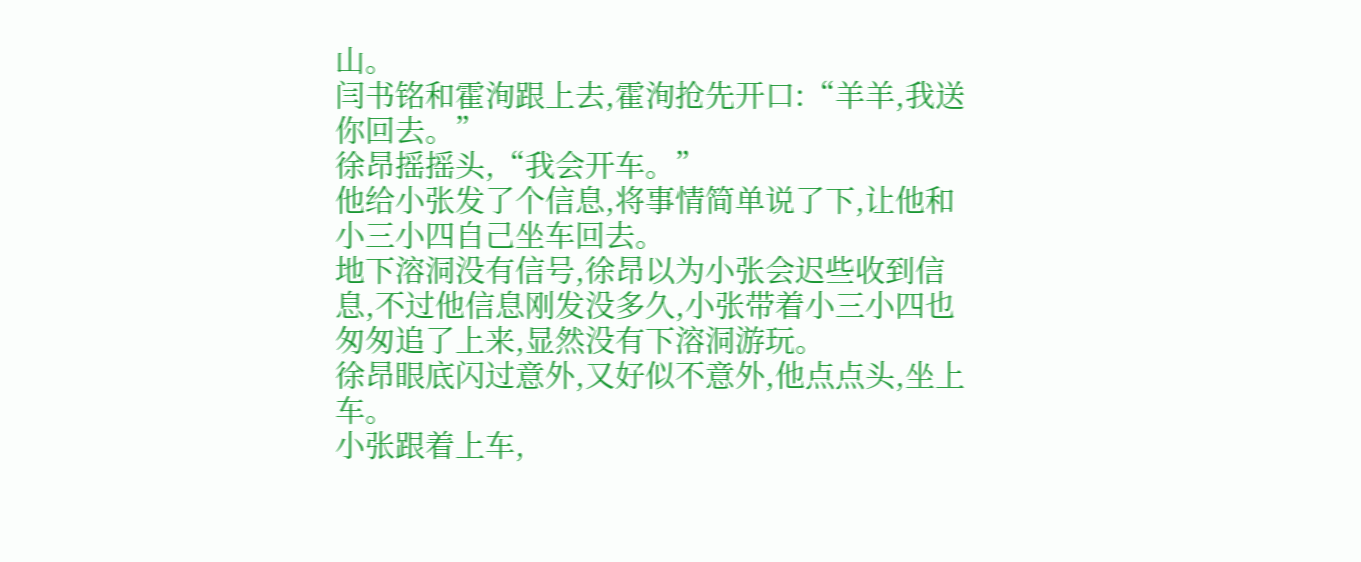山。
闫书铭和霍洵跟上去,霍洵抢先开口:“羊羊,我送你回去。”
徐昂摇摇头,“我会开车。”
他给小张发了个信息,将事情简单说了下,让他和小三小四自己坐车回去。
地下溶洞没有信号,徐昂以为小张会迟些收到信息,不过他信息刚发没多久,小张带着小三小四也匆匆追了上来,显然没有下溶洞游玩。
徐昂眼底闪过意外,又好似不意外,他点点头,坐上车。
小张跟着上车,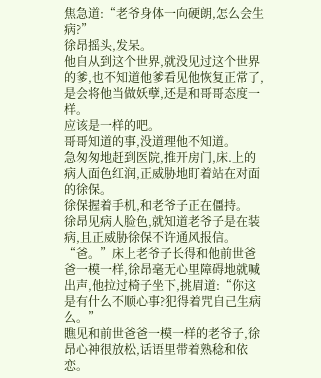焦急道:“老爷身体一向硬朗,怎么会生病?”
徐昂摇头,发呆。
他自从到这个世界,就没见过这个世界的爹,也不知道他爹看见他恢复正常了,是会将他当做妖孽,还是和哥哥态度一样。
应该是一样的吧。
哥哥知道的事,没道理他不知道。
急匆匆地赶到医院,推开房门,床.上的病人面色红润,正威胁地盯着站在对面的徐保。
徐保握着手机,和老爷子正在僵持。
徐昂见病人脸色,就知道老爷子是在装病,且正威胁徐保不许通风报信。
“爸。”床上老爷子长得和他前世爸爸一模一样,徐昂毫无心里障碍地就喊出声,他拉过椅子坐下,挑眉道:“你这是有什么不顺心事?犯得着咒自己生病么。”
瞧见和前世爸爸一模一样的老爷子,徐昂心神很放松,话语里带着熟稔和依恋。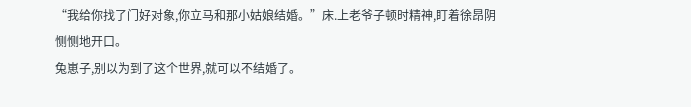“我给你找了门好对象,你立马和那小姑娘结婚。”床.上老爷子顿时精神,盯着徐昂阴恻恻地开口。
兔崽子,别以为到了这个世界,就可以不结婚了。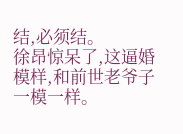结,必须结。
徐昂惊呆了,这逼婚模样,和前世老爷子一模一样。